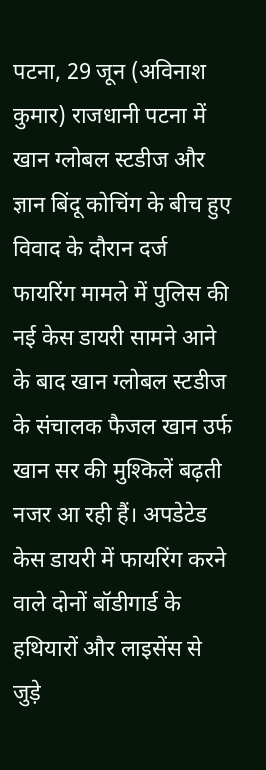पटना, 29 जून (अविनाश कुमार) राजधानी पटना में खान ग्लोबल स्टडीज और ज्ञान बिंदू कोचिंग के बीच हुए विवाद के दौरान दर्ज फायरिंग मामले में पुलिस की नई केस डायरी सामने आने के बाद खान ग्लोबल स्टडीज के संचालक फैजल खान उर्फ खान सर की मुश्किलें बढ़ती नजर आ रही हैं। अपडेटेड केस डायरी में फायरिंग करने वाले दोनों बॉडीगार्ड के हथियारों और लाइसेंस से जुड़े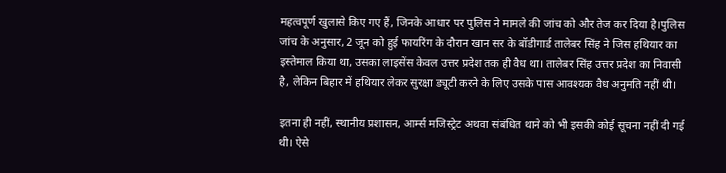महत्वपूर्ण खुलासे किए गए हैं, जिनके आधार पर पुलिस ने मामले की जांच को और तेज कर दिया है।पुलिस जांच के अनुसार, 2 जून को हुई फायरिंग के दौरान खान सर के बॉडीगार्ड तालेबर सिंह ने जिस हथियार का इस्तेमाल किया था, उसका लाइसेंस केवल उत्तर प्रदेश तक ही वैध था। तालेबर सिंह उत्तर प्रदेश का निवासी है, लेकिन बिहार में हथियार लेकर सुरक्षा ड्यूटी करने के लिए उसके पास आवश्यक वैध अनुमति नहीं थी।

इतना ही नहीं, स्थानीय प्रशासन, आर्म्स मजिस्ट्रेट अथवा संबंधित थाने को भी इसकी कोई सूचना नहीं दी गई थी। ऐसे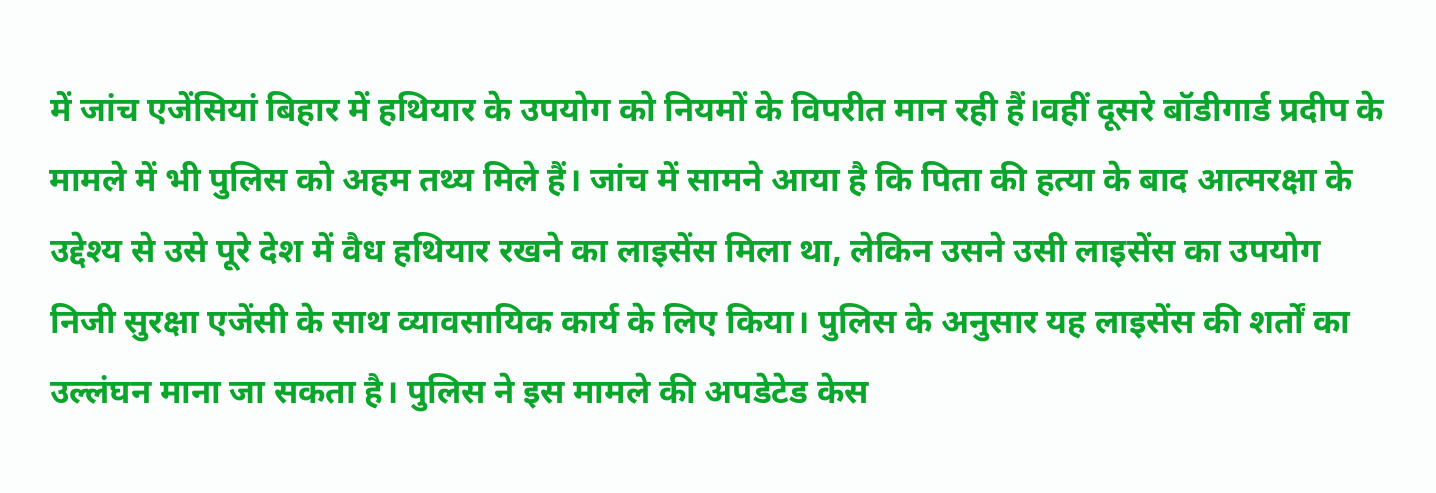में जांच एजेंसियां बिहार में हथियार के उपयोग को नियमों के विपरीत मान रही हैं।वहीं दूसरे बॉडीगार्ड प्रदीप के मामले में भी पुलिस को अहम तथ्य मिले हैं। जांच में सामने आया है कि पिता की हत्या के बाद आत्मरक्षा के उद्देश्य से उसे पूरे देश में वैध हथियार रखने का लाइसेंस मिला था, लेकिन उसने उसी लाइसेंस का उपयोग निजी सुरक्षा एजेंसी के साथ व्यावसायिक कार्य के लिए किया। पुलिस के अनुसार यह लाइसेंस की शर्तों का उल्लंघन माना जा सकता है। पुलिस ने इस मामले की अपडेटेड केस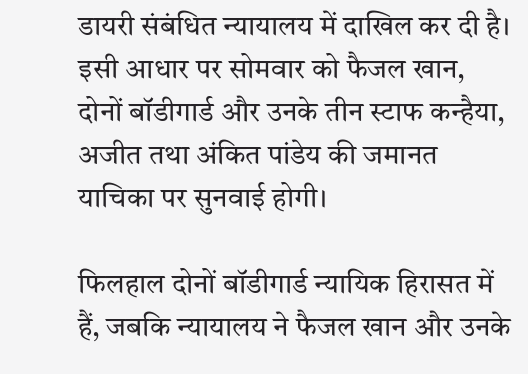डायरी संबंधित न्यायालय में दाखिल कर दी है। इसी आधार पर सोमवार को फैजल खान, दोनों बॉडीगार्ड और उनके तीन स्टाफ कन्हैया, अजीत तथा अंकित पांडेय की जमानत याचिका पर सुनवाई होगी।

फिलहाल दोनों बॉडीगार्ड न्यायिक हिरासत में हैं, जबकि न्यायालय ने फैजल खान और उनके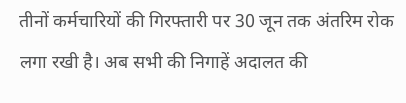तीनों कर्मचारियों की गिरफ्तारी पर 30 जून तक अंतरिम रोक लगा रखी है। अब सभी की निगाहें अदालत की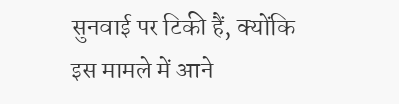सुनवाई पर टिकी हैं, क्योंकि इस मामले में आने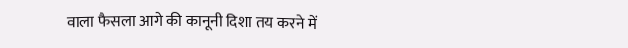वाला फैसला आगे की कानूनी दिशा तय करने में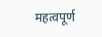महत्वपूर्ण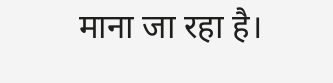माना जा रहा है।